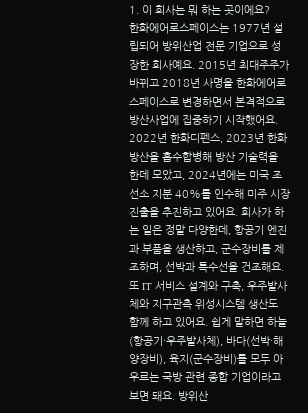1. 이 회사는 뭐 하는 곳이에요?
한화에어로스페이스는 1977년 설립되어 방위산업 전문 기업으로 성장한 회사예요. 2015년 최대주주가 바뀌고 2018년 사명을 한화에어로스페이스로 변경하면서 본격적으로 방산사업에 집중하기 시작했어요. 2022년 한화디펜스, 2023년 한화방산을 흡수합병해 방산 기술력을 한데 모았고, 2024년에는 미국 조선소 지분 40%를 인수해 미주 시장 진출을 추진하고 있어요. 회사가 하는 일은 정말 다양한데, 항공기 엔진과 부품을 생산하고, 군수장비를 제조하며, 선박과 특수선을 건조해요. 또 IT 서비스 설계와 구축, 우주발사체와 지구관측 위성시스템 생산도 함께 하고 있어요. 쉽게 말하면 하늘(항공기·우주발사체), 바다(선박·해양장비), 육지(군수장비)를 모두 아우르는 국방 관련 종합 기업이라고 보면 돼요. 방위산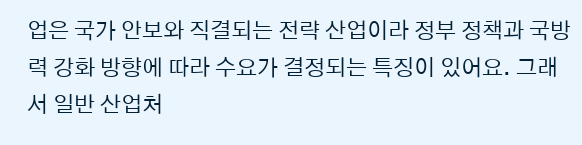업은 국가 안보와 직결되는 전략 산업이라 정부 정책과 국방력 강화 방향에 따라 수요가 결정되는 특징이 있어요. 그래서 일반 산업처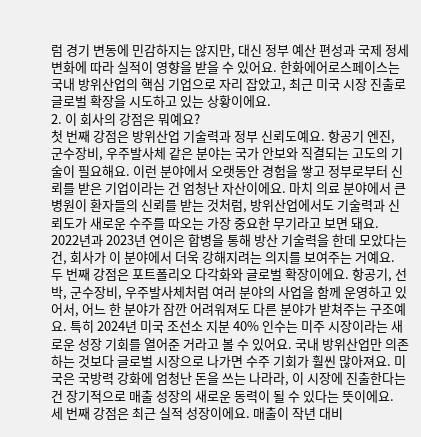럼 경기 변동에 민감하지는 않지만, 대신 정부 예산 편성과 국제 정세 변화에 따라 실적이 영향을 받을 수 있어요. 한화에어로스페이스는 국내 방위산업의 핵심 기업으로 자리 잡았고, 최근 미국 시장 진출로 글로벌 확장을 시도하고 있는 상황이에요.
2. 이 회사의 강점은 뭐예요?
첫 번째 강점은 방위산업 기술력과 정부 신뢰도예요. 항공기 엔진, 군수장비, 우주발사체 같은 분야는 국가 안보와 직결되는 고도의 기술이 필요해요. 이런 분야에서 오랫동안 경험을 쌓고 정부로부터 신뢰를 받은 기업이라는 건 엄청난 자산이에요. 마치 의료 분야에서 큰 병원이 환자들의 신뢰를 받는 것처럼, 방위산업에서도 기술력과 신뢰도가 새로운 수주를 따오는 가장 중요한 무기라고 보면 돼요. 2022년과 2023년 연이은 합병을 통해 방산 기술력을 한데 모았다는 건, 회사가 이 분야에서 더욱 강해지려는 의지를 보여주는 거예요.
두 번째 강점은 포트폴리오 다각화와 글로벌 확장이에요. 항공기, 선박, 군수장비, 우주발사체처럼 여러 분야의 사업을 함께 운영하고 있어서, 어느 한 분야가 잠깐 어려워져도 다른 분야가 받쳐주는 구조예요. 특히 2024년 미국 조선소 지분 40% 인수는 미주 시장이라는 새로운 성장 기회를 열어준 거라고 볼 수 있어요. 국내 방위산업만 의존하는 것보다 글로벌 시장으로 나가면 수주 기회가 훨씬 많아져요. 미국은 국방력 강화에 엄청난 돈을 쓰는 나라라, 이 시장에 진출한다는 건 장기적으로 매출 성장의 새로운 동력이 될 수 있다는 뜻이에요.
세 번째 강점은 최근 실적 성장이에요. 매출이 작년 대비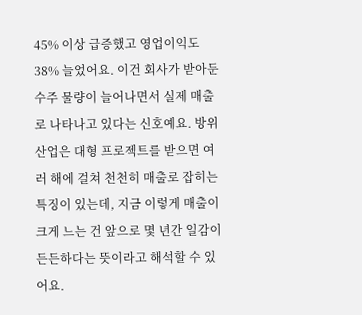45% 이상 급증했고 영업이익도 38% 늘었어요. 이건 회사가 받아둔 수주 물량이 늘어나면서 실제 매출로 나타나고 있다는 신호예요. 방위산업은 대형 프로젝트를 받으면 여러 해에 걸쳐 천천히 매출로 잡히는 특징이 있는데, 지금 이렇게 매출이 크게 느는 건 앞으로 몇 년간 일감이 든든하다는 뜻이라고 해석할 수 있어요.